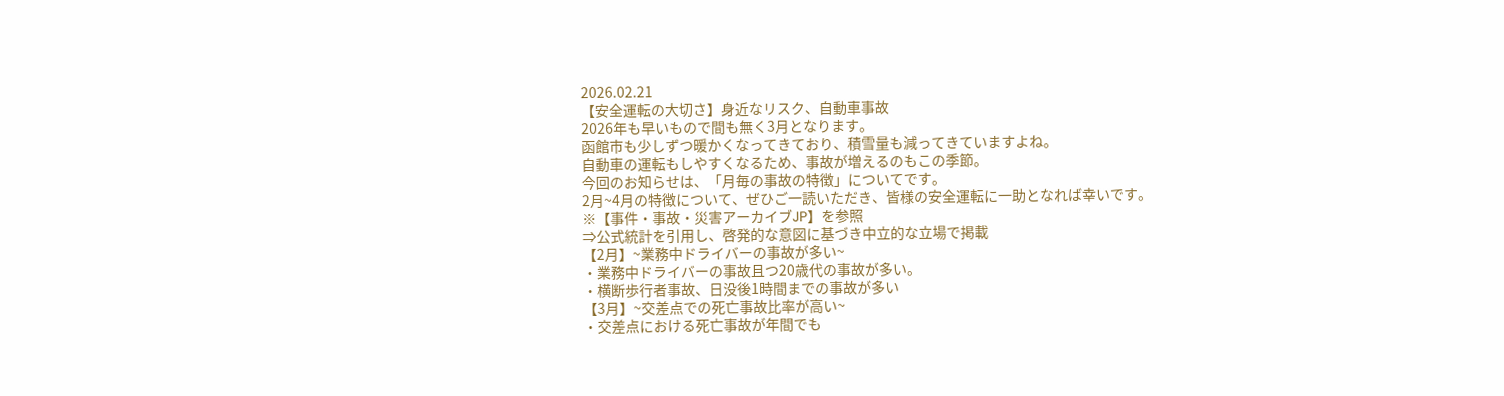2026.02.21
【安全運転の大切さ】身近なリスク、自動車事故
2026年も早いもので間も無く3月となります。
函館市も少しずつ暖かくなってきており、積雪量も減ってきていますよね。
自動車の運転もしやすくなるため、事故が増えるのもこの季節。
今回のお知らせは、「月毎の事故の特徴」についてです。
2月~4月の特徴について、ぜひご一読いただき、皆様の安全運転に一助となれば幸いです。
※【事件・事故・災害アーカイブJP】を参照
⇒公式統計を引用し、啓発的な意図に基づき中立的な立場で掲載
【2月】~業務中ドライバーの事故が多い~
・業務中ドライバーの事故且つ20歳代の事故が多い。
・横断歩行者事故、日没後1時間までの事故が多い
【3月】~交差点での死亡事故比率が高い~
・交差点における死亡事故が年間でも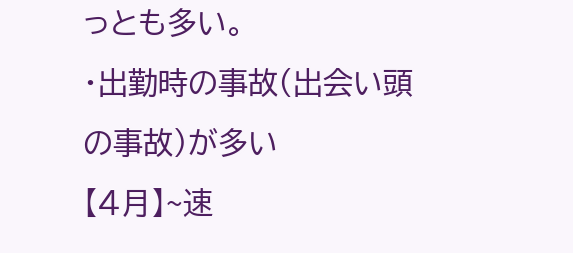っとも多い。
・出勤時の事故(出会い頭の事故)が多い
【4月】~速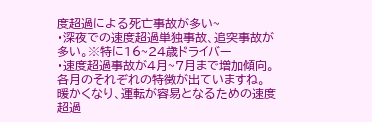度超過による死亡事故が多い~
・深夜での速度超過単独事故、追突事故が多い。※特に16~24歳ドライバー
・速度超過事故が4月~7月まで増加傾向。
各月のそれぞれの特徴が出ていますね。
暖かくなり、運転が容易となるための速度超過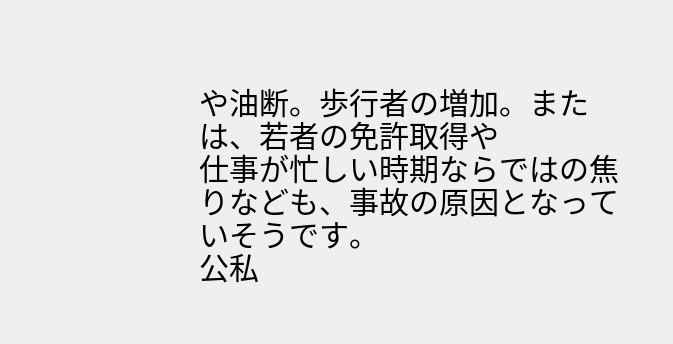や油断。歩行者の増加。または、若者の免許取得や
仕事が忙しい時期ならではの焦りなども、事故の原因となっていそうです。
公私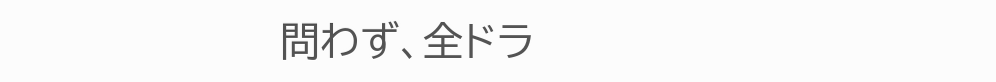問わず、全ドラ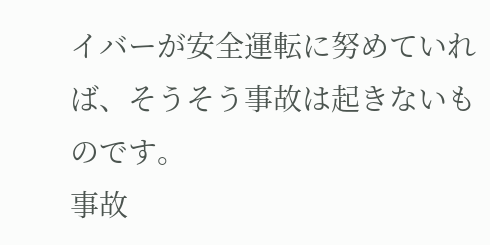イバーが安全運転に努めていれば、そうそう事故は起きないものです。
事故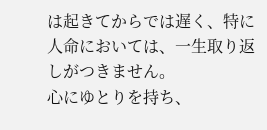は起きてからでは遅く、特に人命においては、一生取り返しがつきません。
心にゆとりを持ち、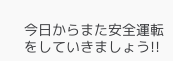今日からまた安全運転をしていきましょう!!